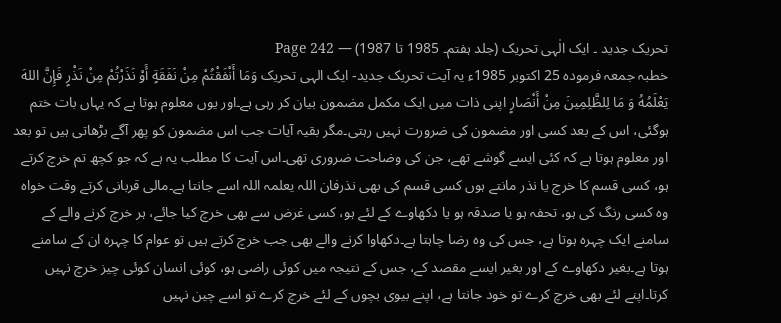تحریک جدید ۔ ایک الٰہی تحریک (جلد ہفتم۔ 1985 تا 1987) — Page 242
خطبہ جمعہ فرمودہ 25 اکتوبر 1985ء یہ آیت تحریک جدید- ایک الہی تحریک وَمَا أَنْفَقْتُمْ مِنْ نَفَقَةٍ أَوْ نَذَرْتُمْ مِنْ نَذْرٍ فَإِنَّ اللهَ يَعْلَمُهُ وَ مَا لِلظَّلِمِينَ مِنْ أَنْصَارٍ اپنی ذات میں ایک مکمل مضمون بیان کر رہی ہے۔اور یوں معلوم ہوتا ہے کہ یہاں بات ختم ہوگئی، اس کے بعد کسی اور مضمون کی ضرورت نہیں رہتی۔مگر بقیہ آیات جب اس مضمون کو پھر آگے بڑھاتی ہیں تو بعد اور معلوم ہوتا ہے کہ کئی ایسے گوشے تھے، جن کی وضاحت ضروری تھی۔اس آیت کا مطلب یہ ہے کہ جو کچھ تم خرچ کرتے ہو، کسی قسم کا خرچ یا نذر مانتے ہوں کسی قسم کی بھی نذرفان اللہ یعلمہ اللہ اسے جانتا ہے۔مالی قربانی کرتے وقت خواہ وہ کسی رنگ کی ہو، تحفہ ہو یا صدقہ ہو یا دکھاوے کے لئے ہو، کسی غرض سے بھی خرچ کیا جائے، ہر خرچ کرنے والے کے سامنے ایک چہرہ ہوتا ہے، جس کی وہ رضا چاہتا ہے۔دکھاوا کرنے والے بھی جب خرچ کرتے ہیں تو عوام کا چہرہ ان کے سامنے ہوتا ہے۔بغیر دکھاوے کے اور بغیر ایسے مقصد کے، جس کے نتیجہ میں کوئی راضی ہو، کوئی انسان کوئی چیز خرچ نہیں کرتا۔اپنے لئے بھی خرچ کرے تو خود جانتا ہے، اپنے بیوی بچوں کے لئے خرچ کرے تو اسے چین نہیں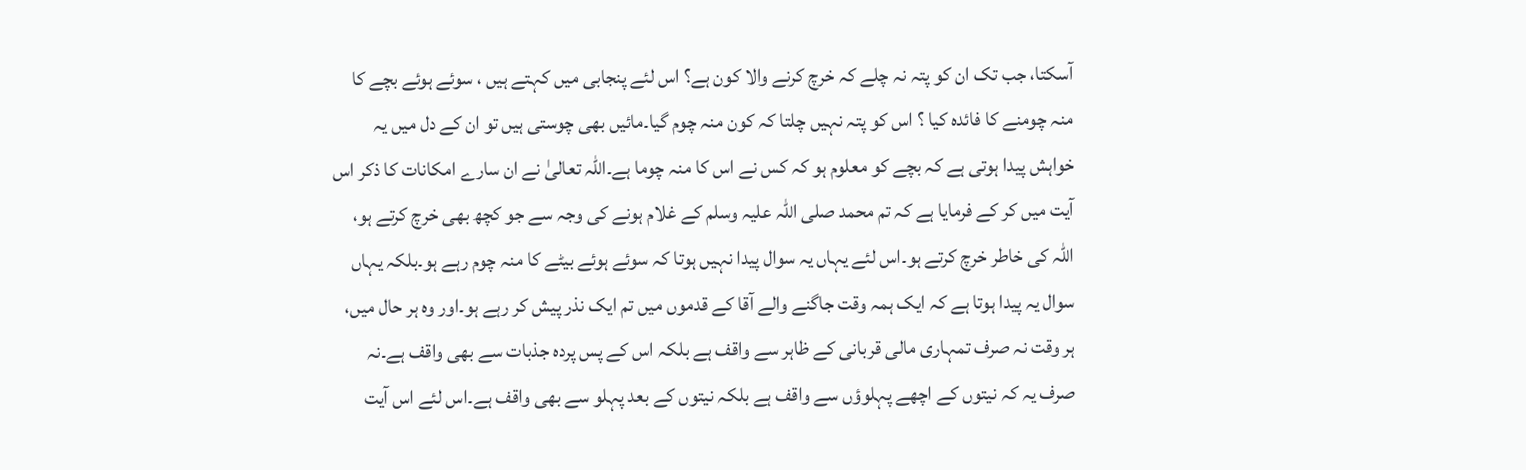آسکتا، جب تک ان کو پتہ نہ چلے کہ خرچ کرنے والا کون ہے؟ اس لئے پنجابی میں کہتے ہیں ، سوئے ہوئے بچے کا منہ چومنے کا فائدہ کیا ؟ اس کو پتہ نہیں چلتا کہ کون منہ چوم گیا۔مائیں بھی چوستی ہیں تو ان کے دل میں یہ خواہش پیدا ہوتی ہے کہ بچے کو معلوم ہو کہ کس نے اس کا منہ چوما ہے۔اللہ تعالیٰ نے ان سارے امکانات کا ذکر اس آیت میں کر کے فرمایا ہے کہ تم محمد صلی اللہ علیہ وسلم کے غلام ہونے کی وجہ سے جو کچھ بھی خرچ کرتے ہو، اللہ کی خاطر خرچ کرتے ہو۔اس لئے یہاں یہ سوال پیدا نہیں ہوتا کہ سوئے ہوئے بیٹے کا منہ چوم رہے ہو۔بلکہ یہاں سوال یہ پیدا ہوتا ہے کہ ایک ہمہ وقت جاگنے والے آقا کے قدموں میں تم ایک نذر پیش کر رہے ہو۔اور وہ ہر حال میں، ہر وقت نہ صرف تمہاری مالی قربانی کے ظاہر سے واقف ہے بلکہ اس کے پس پردہ جذبات سے بھی واقف ہے۔نہ صرف یہ کہ نیتوں کے اچھے پہلوؤں سے واقف ہے بلکہ نیتوں کے بعد پہلو سے بھی واقف ہے۔اس لئے اس آیت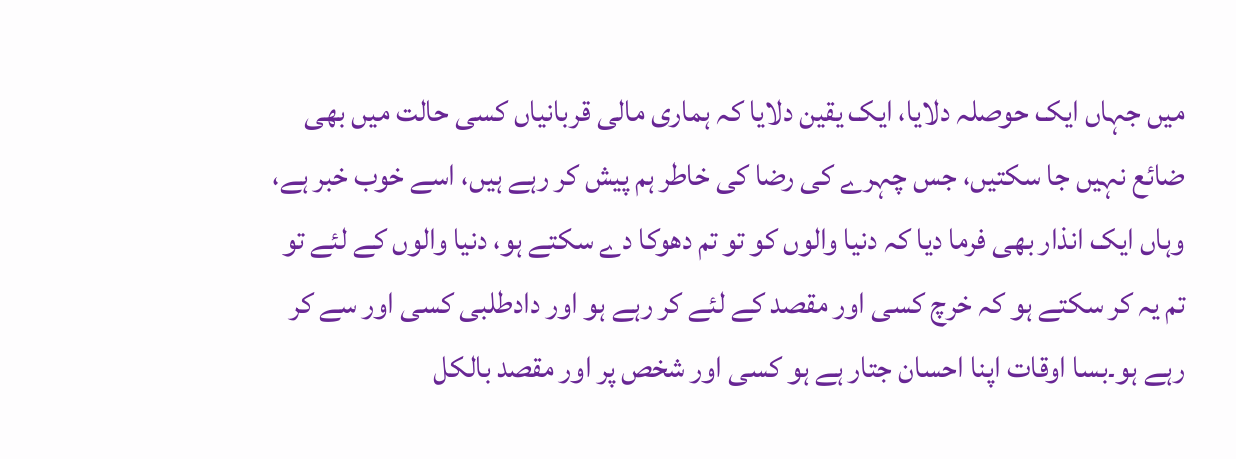میں جہاں ایک حوصلہ دلایا، ایک یقین دلایا کہ ہماری مالی قربانیاں کسی حالت میں بھی ضائع نہیں جا سکتیں، جس چہرے کی رضا کی خاطر ہم پیش کر رہے ہیں، اسے خوب خبر ہے، وہاں ایک انذار بھی فرما دیا کہ دنیا والوں کو تو تم دھوکا دے سکتے ہو، دنیا والوں کے لئے تو تم یہ کر سکتے ہو کہ خرچ کسی اور مقصد کے لئے کر رہے ہو اور دادطلبی کسی اور سے کر رہے ہو۔بسا اوقات اپنا احسان جتار ہے ہو کسی اور شخص پر اور مقصد بالکل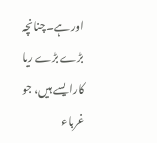اور ہے۔چنانچہ بڑے بڑے ریا کارایسے ہیں، جو غرباء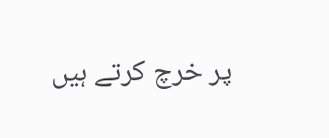پر خرچ کرتے ہیں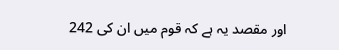اور مقصد یہ ہے کہ قوم میں ان کی 242